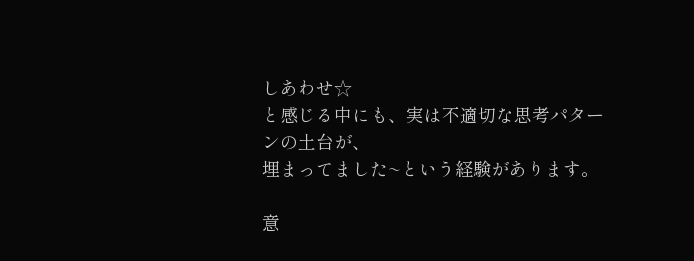しあわせ☆
と感じる中にも、実は不適切な思考パターンの土台が、
埋まってました~という経験があります。

意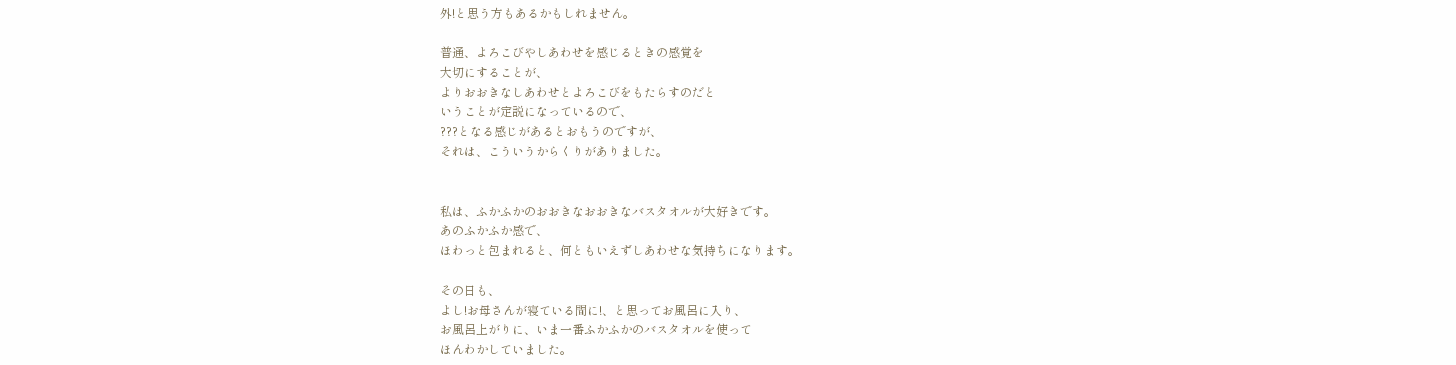外!と思う方もあるかもしれません。

普通、よろこびやしあわせを感じるときの感覚を
大切にすることが、
よりおおきなしあわせとよろこびをもたらすのだと
いうことが定説になっているので、
???となる感じがあるとおもうのですが、
それは、こういうからくりがありました。


私は、ふかふかのおおきなおおきなバスタオルが大好きです。
あのふかふか感で、
ほわっと包まれると、何ともいえずしあわせな気持ちになります。

その日も、
よし!お母さんが寝ている間に!、と思ってお風呂に入り、
お風呂上がりに、いま一番ふかふかのバスタオルを使って
ほんわかしていました。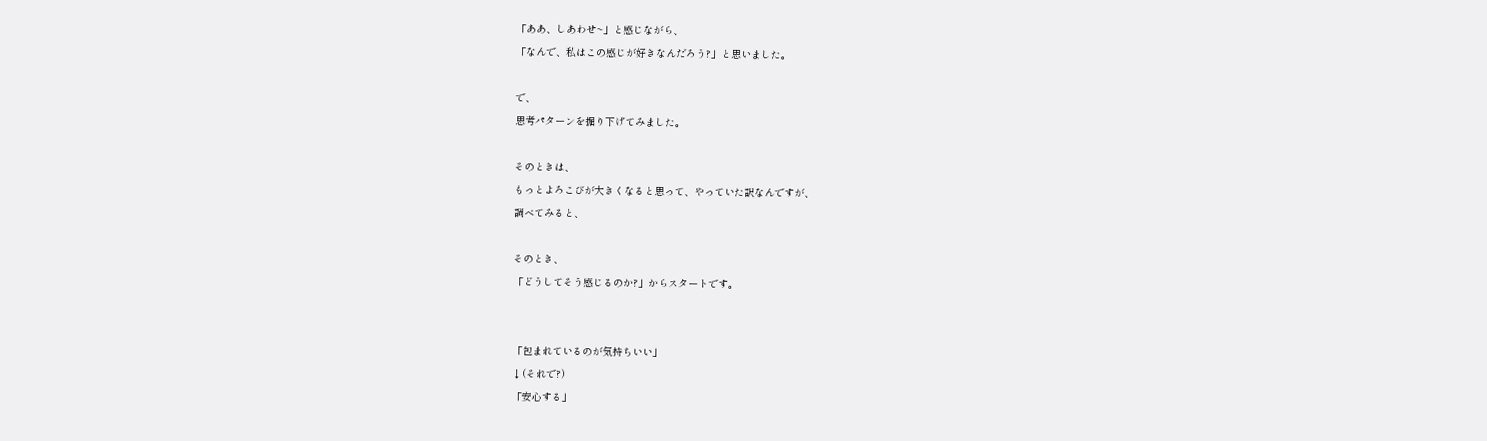「ああ、しあわせ~」と感じながら、
「なんで、私はこの感じが好きなんだろう?」と思いました。

で、
思考パターンを掘り下げてみました。

そのときは、
もっとよろこびが大きくなると思って、やっていた訳なんですが、
調べてみると、

そのとき、
「どうしてそう感じるのか?」からスタートです。


「包まれているのが気持ちいい」
↓(それで?)
「安心する」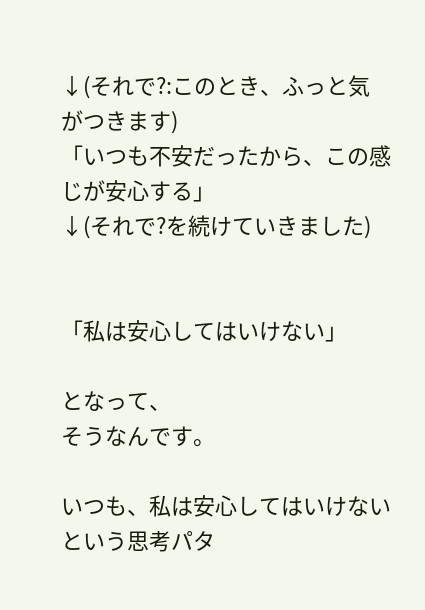↓(それで?:このとき、ふっと気がつきます)
「いつも不安だったから、この感じが安心する」
↓(それで?を続けていきました)


「私は安心してはいけない」

となって、
そうなんです。

いつも、私は安心してはいけないという思考パタ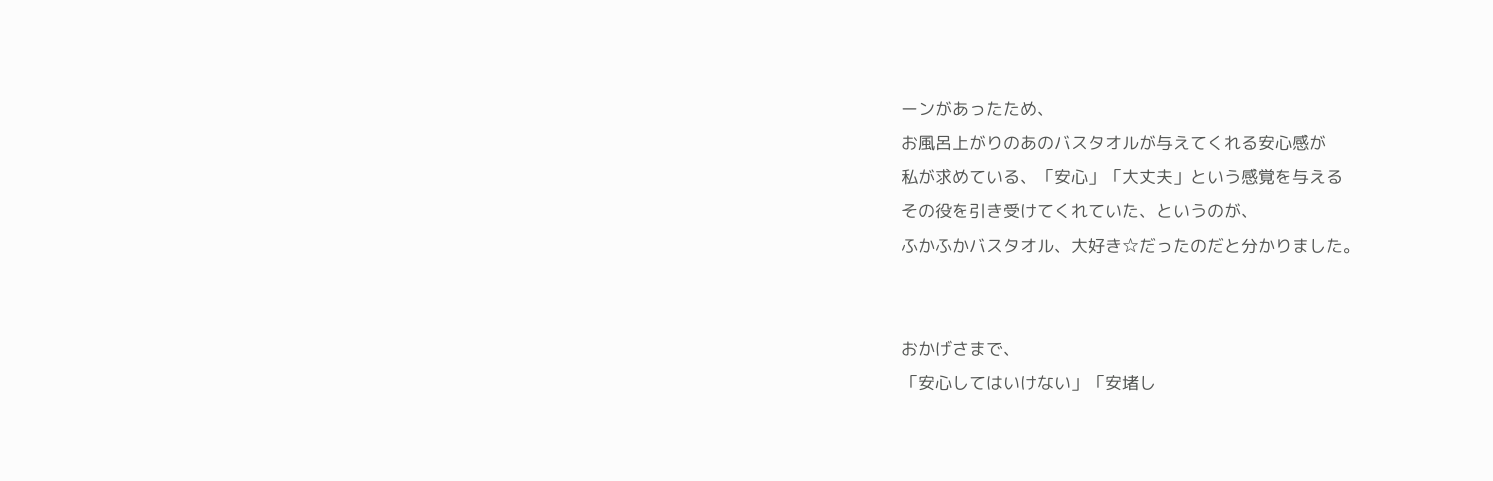ーンがあったため、
お風呂上がりのあのバスタオルが与えてくれる安心感が
私が求めている、「安心」「大丈夫」という感覚を与える
その役を引き受けてくれていた、というのが、
ふかふかバスタオル、大好き☆だったのだと分かりました。


おかげさまで、
「安心してはいけない」「安堵し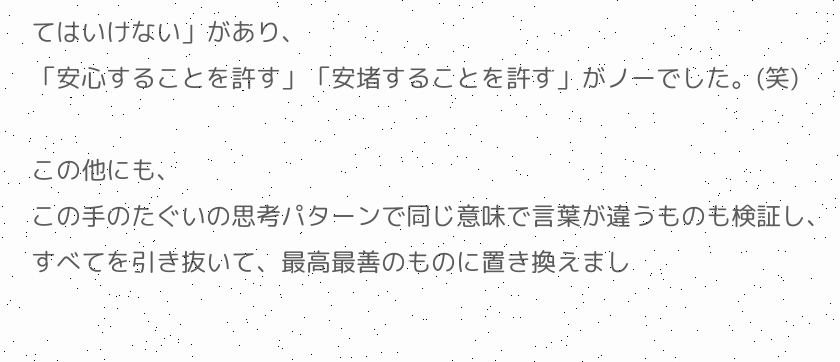てはいけない」があり、
「安心することを許す」「安堵することを許す」がノーでした。(笑)

この他にも、
この手のたぐいの思考パターンで同じ意味で言葉が違うものも検証し、
すべてを引き抜いて、最高最善のものに置き換えまし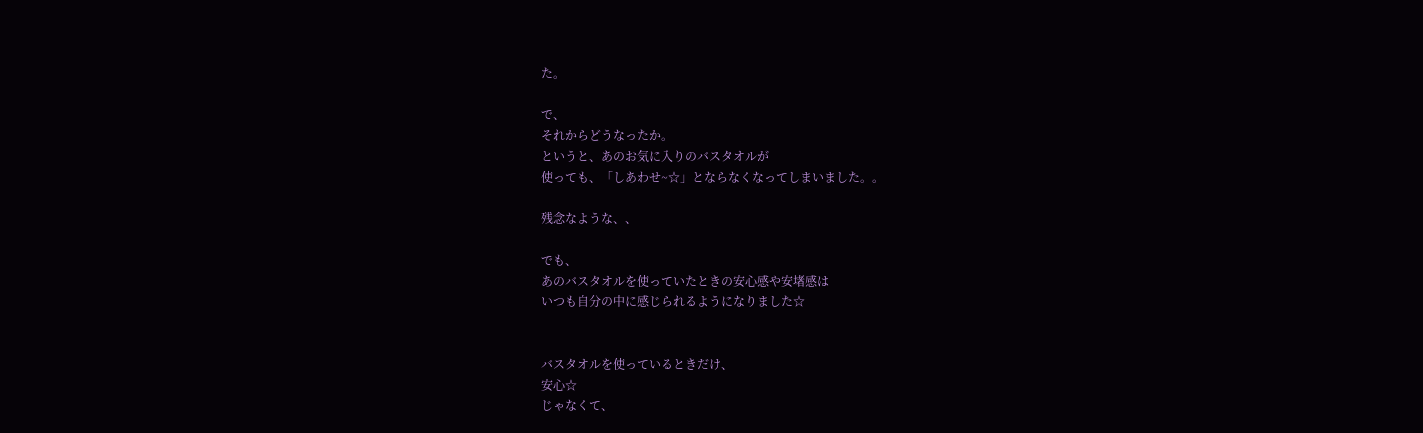た。

で、
それからどうなったか。
というと、あのお気に入りのバスタオルが
使っても、「しあわせ~☆」とならなくなってしまいました。。

残念なような、、

でも、
あのバスタオルを使っていたときの安心感や安堵感は
いつも自分の中に感じられるようになりました☆


バスタオルを使っているときだけ、
安心☆
じゃなくて、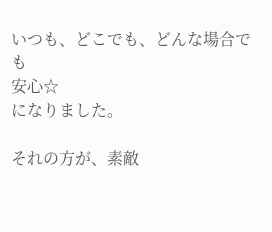いつも、どこでも、どんな場合でも
安心☆
になりました。

それの方が、素敵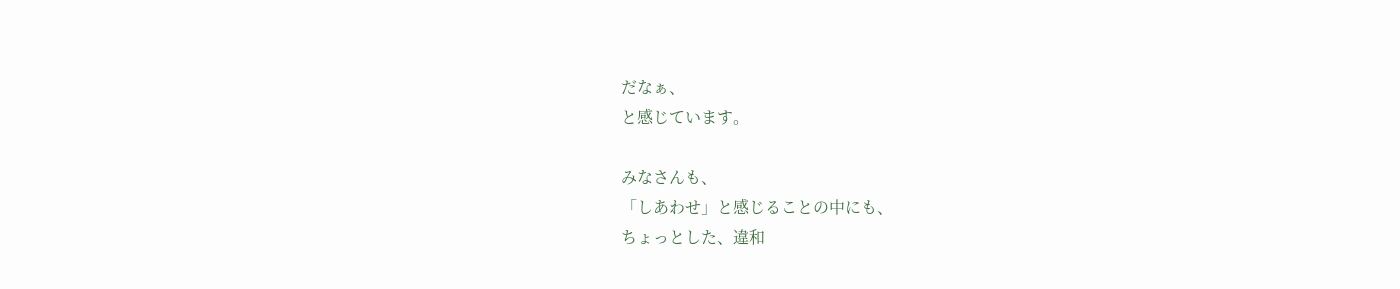だなぁ、
と感じています。

みなさんも、
「しあわせ」と感じることの中にも、
ちょっとした、違和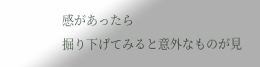感があったら
掘り下げてみると意外なものが見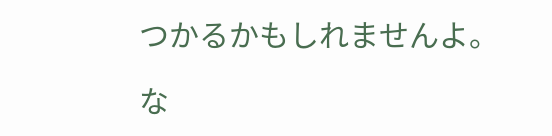つかるかもしれませんよ。

な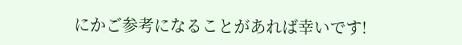にかご参考になることがあれば幸いです!